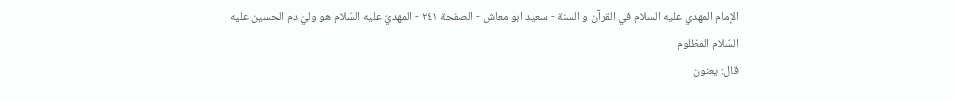الإمام المهدي عليه السلام في القرآن و السنة - سعيد ابو معاش - الصفحة ٢٤١ - المهديّ عليه السّلام هو وليّ دم الحسين عليه السّلام المظلوم
قال: يعنون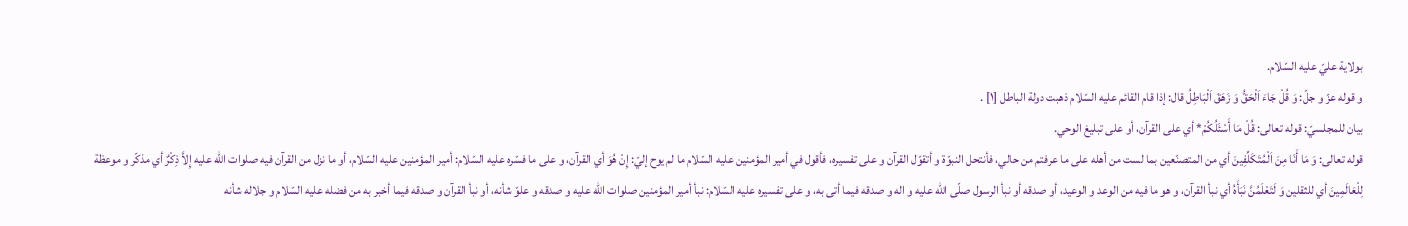بولاية عليّ عليه السّلام.
و قوله عزّ و جلّ: وَ قُلْ جَاءَ اَلْحَقُّ وَ زَهَقَ اَلْبَاطِلُ قال: إذا قام القائم عليه السّلام ذهبت دولة الباطل [١] .
بيان للمجلسيّ: قوله تعالى: قُلْ مَا أَسْئَلُكُمْ* أي على القرآن، أو على تبليغ الوحي.
قوله تعالى: وَ مَا أَنَا مِنَ اَلْمُتَكَلِّفِينَ أي من المتصنّعين بما لست من أهله على ما عرفتم من حالي، فأنتحل النبوّة و أتقوّل القرآن و على تفسيره، فأقول في أمير المؤمنين عليه السّلام ما لم يوح إليّ: إِنْ هُوَ أي القرآن، و على ما فسّره عليه السّلام: أمير المؤمنين عليه السّلام، أو ما نزل من القرآن فيه صلوات اللّه عليه إِلاَّ ذِكْرٌ أي مذكّر و موعظة لِلْعَالَمِينَ أي للثقلين وَ لَتَعْلَمُنَّ نَبَأَهُ أي نبأ القرآن، و هو ما فيه من الوعد و الوعيد، أو صدقه أو نبأ الرسول صلّى اللّه عليه و اله و صدقه فيما أتى به، و على تفسيره عليه السّلام: نبأ أمير المؤمنين صلوات اللّه عليه و صدقه و علوّ شأنه، أو نبأ القرآن و صدقه فيما أخبر به من فضله عليه السّلام و جلاله شأنه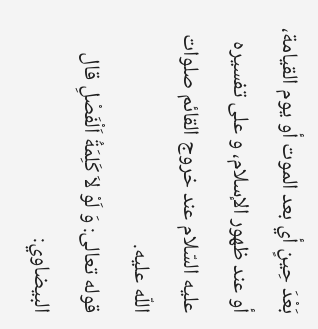بَعْدَ حِينٍ أي بعد الموت أو يوم القيامة، أو عند ظهور الإسلام، و على تفسيره عليه السّلام عند خروج القائم صلوات اللّه عليه.
قوله تعالى: وَ لَوْ لاَ كَلِمَةُ اَلْفَصْلِ قال البيضاوي: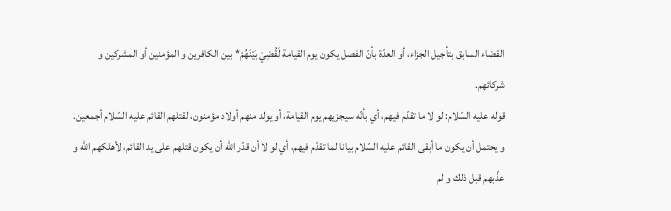القضاء السابق بتأجيل الجزاء، أو العدّة بأنّ الفصل يكون يوم القيامة لَقُضِيَ بَيْنَهُمْ* بين الكافرين و المؤمنين أو المشركين و شركائهم.
قوله عليه السّلام: لو لا ما تقدّم فيهم، أي بأنّه سيجزيهم يوم القيامة، أو يولد منهم أولاد مؤمنون، لقتلهم القائم عليه السّلام أجمعين.
و يحتمل أن يكون ما أبقى القائم عليه السّلام بيانا لما تقدّم فيهم، أي لو لا أن قدّر اللّه أن يكون قتلهم على يد القائم، لأهلكهم اللّه و عذّبهم قبل ذلك و لم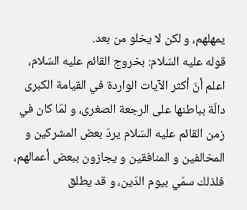يمهلهم، و لكن لا يخلو من بعد.
قوله عليه السّلام: بخروج القائم عليه السّلام، اعلم أنّ أكثر الآيات الواردة في القيامة الكبرى دالّة بباطنها على الرجعة الصغرى، و لمّا كان في زمن القائم عليه السّلام يردّ بعض المشركين و المخالفين و المنافقين و يجازون ببعض أعمالهم، فلذلك سمّي بيوم الدّين، و قد يطلق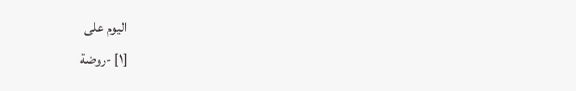اليوم على
[١] -روضة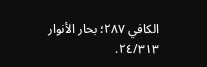الكافي ٢٨٧؛ بحار الأنوار ٢٤/٣١٣.